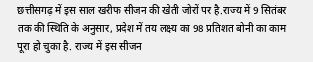छत्तीसगढ़ में इस साल खरीफ सीजन की खेती जोरों पर है.राज्य में 9 सितंबर तक की स्थिति के अनुसार, प्रदेश में तय लक्ष्य का 98 प्रतिशत बोनी का काम पूरा हो चुका है. राज्य में इस सीजन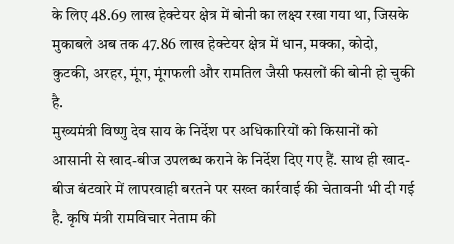के लिए 48.69 लाख हेक्टेयर क्षेत्र में बोनी का लक्ष्य रखा गया था, जिसके मुकाबले अब तक 47.86 लाख हेक्टेयर क्षेत्र में धान, मक्का, कोदो, कुटकी, अरहर, मूंग, मूंगफली और रामतिल जैसी फसलों की बोनी हो चुकी है.
मुख्यमंत्री विष्णु देव साय के निर्देश पर अधिकारियों को किसानों को आसानी से खाद-बीज उपलब्ध कराने के निर्देश दिए गए हैं. साथ ही खाद-बीज बंटवारे में लापरवाही बरतने पर सख्त कार्रवाई की चेतावनी भी दी गई है. कृषि मंत्री रामविचार नेताम की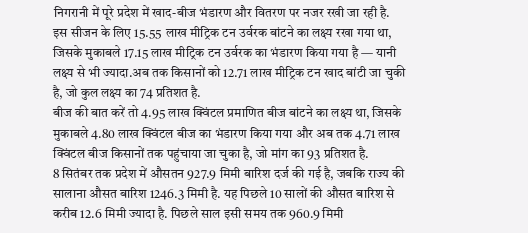निगरानी में पूरे प्रदेश में खाद-बीज भंडारण और वितरण पर नजर रखी जा रही है.
इस सीजन के लिए 15.55 लाख मीट्रिक टन उर्वरक बांटने का लक्ष्य रखा गया था, जिसके मुकाबले 17.15 लाख मीट्रिक टन उर्वरक का भंडारण किया गया है — यानी लक्ष्य से भी ज्यादा.अब तक किसानों को 12.71 लाख मीट्रिक टन खाद बांटी जा चुकी है, जो कुल लक्ष्य का 74 प्रतिशत है.
बीज की बात करें तो 4.95 लाख क्विंटल प्रमाणित बीज बांटने का लक्ष्य था, जिसके मुकाबले 4.80 लाख क्विंटल बीज का भंडारण किया गया और अब तक 4.71 लाख क्विंटल बीज किसानों तक पहुंचाया जा चुका है, जो मांग का 93 प्रतिशत है.
8 सितंबर तक प्रदेश में औसतन 927.9 मिमी बारिश दर्ज की गई है, जबकि राज्य की सालाना औसत बारिश 1246.3 मिमी है. यह पिछले 10 सालों की औसत बारिश से करीब 12.6 मिमी ज्यादा है. पिछले साल इसी समय तक 960.9 मिमी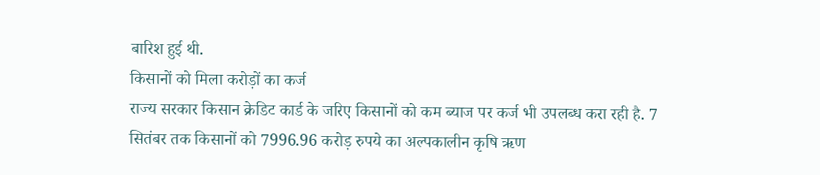बारिश हुई थी.
किसानों को मिला करोड़ों का कर्ज
राज्य सरकार किसान क्रेडिट कार्ड के जरिए किसानों को कम ब्याज पर कर्ज भी उपलब्ध करा रही है. 7 सितंबर तक किसानों को 7996.96 करोड़ रुपये का अल्पकालीन कृषि ऋण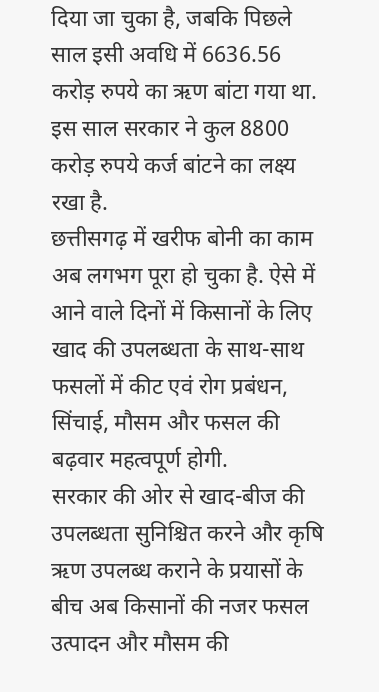दिया जा चुका है, जबकि पिछले साल इसी अवधि में 6636.56 करोड़ रुपये का ऋण बांटा गया था. इस साल सरकार ने कुल 8800 करोड़ रुपये कर्ज बांटने का लक्ष्य रखा है.
छत्तीसगढ़ में खरीफ बोनी का काम अब लगभग पूरा हो चुका है. ऐसे में आने वाले दिनों में किसानों के लिए खाद की उपलब्धता के साथ-साथ फसलों में कीट एवं रोग प्रबंधन, सिंचाई, मौसम और फसल की बढ़वार महत्वपूर्ण होगी.
सरकार की ओर से खाद-बीज की उपलब्धता सुनिश्चित करने और कृषि ऋण उपलब्ध कराने के प्रयासों के बीच अब किसानों की नजर फसल उत्पादन और मौसम की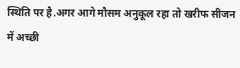स्थिति पर है.अगर आगे मौसम अनुकूल रहा तो खरीफ सीजन में अच्छी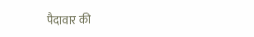पैदावार की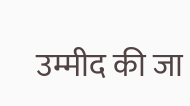उम्मीद की जा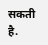सकती है.